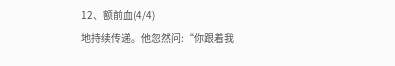12、额前血(4/4)
地持续传递。他忽然问:“你跟着我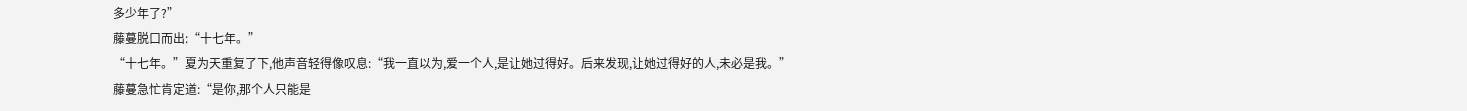多少年了?”
藤蔓脱口而出:“十七年。”
“十七年。”夏为天重复了下,他声音轻得像叹息:“我一直以为,爱一个人,是让她过得好。后来发现,让她过得好的人,未必是我。”
藤蔓急忙肯定道:“是你,那个人只能是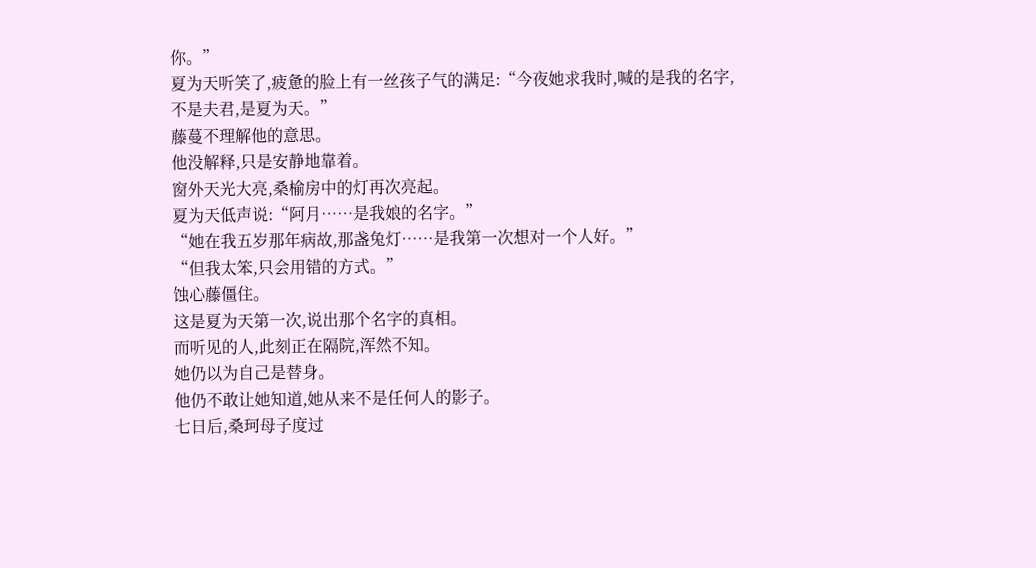你。”
夏为天听笑了,疲惫的脸上有一丝孩子气的满足:“今夜她求我时,喊的是我的名字,不是夫君,是夏为天。”
藤蔓不理解他的意思。
他没解释,只是安静地靠着。
窗外天光大亮,桑榆房中的灯再次亮起。
夏为天低声说:“阿月……是我娘的名字。”
“她在我五岁那年病故,那盏兔灯……是我第一次想对一个人好。”
“但我太笨,只会用错的方式。”
蚀心藤僵住。
这是夏为天第一次,说出那个名字的真相。
而听见的人,此刻正在隔院,浑然不知。
她仍以为自己是替身。
他仍不敢让她知道,她从来不是任何人的影子。
七日后,桑珂母子度过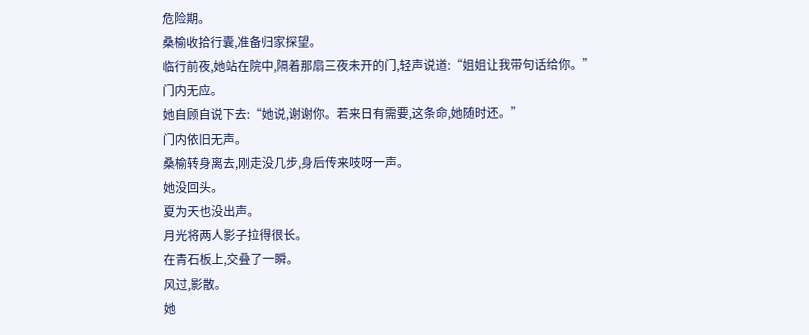危险期。
桑榆收拾行囊,准备归家探望。
临行前夜,她站在院中,隔着那扇三夜未开的门,轻声说道:“姐姐让我带句话给你。”
门内无应。
她自顾自说下去:“她说,谢谢你。若来日有需要,这条命,她随时还。”
门内依旧无声。
桑榆转身离去,刚走没几步,身后传来吱呀一声。
她没回头。
夏为天也没出声。
月光将两人影子拉得很长。
在青石板上,交叠了一瞬。
风过,影散。
她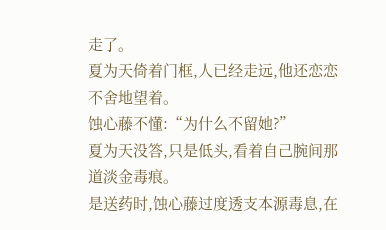走了。
夏为天倚着门框,人已经走远,他还恋恋不舍地望着。
蚀心藤不懂:“为什么不留她?”
夏为天没答,只是低头,看着自己腕间那道淡金毒痕。
是送药时,蚀心藤过度透支本源毒息,在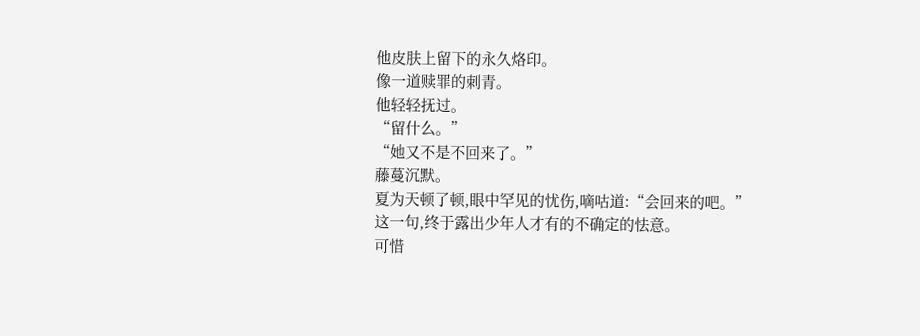他皮肤上留下的永久烙印。
像一道赎罪的刺青。
他轻轻抚过。
“留什么。”
“她又不是不回来了。”
藤蔓沉默。
夏为天顿了顿,眼中罕见的忧伤,嘀咕道:“会回来的吧。”
这一句,终于露出少年人才有的不确定的怯意。
可惜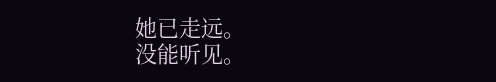她已走远。
没能听见。